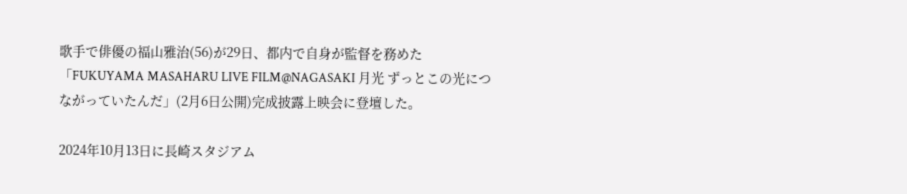歌手で俳優の福山雅治(56)が29日、都内で自身が監督を務めた「FUKUYAMA MASAHARU LIVE FILM@NAGASAKI 月光 ずっとこの光につながっていたんだ」(2月6日公開)完成披露上映会に登壇した。

2024年10月13日に長崎スタジアム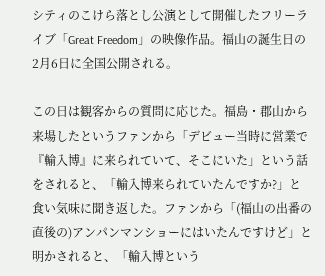シティのこけら落とし公演として開催したフリーライブ「Great Freedom」の映像作品。福山の誕生日の2月6日に全国公開される。

この日は観客からの質問に応じた。福島・郡山から来場したというファンから「デビュー当時に営業で『輸入博』に来られていて、そこにいた」という話をされると、「輸入博来られていたんですか?」と食い気味に聞き返した。ファンから「(福山の出番の直後の)アンパンマンショーにはいたんですけど」と明かされると、「輸入博という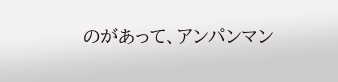のがあって、アンパンマン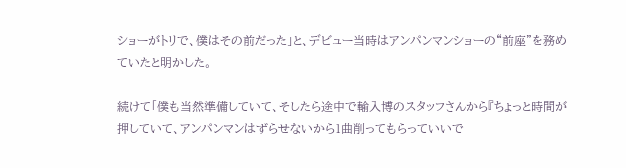ショーがトリで、僕はその前だった」と、デビュー当時はアンパンマンショーの“前座”を務めていたと明かした。

続けて「僕も当然準備していて、そしたら途中で輸入博のスタッフさんから『ちょっと時間が押していて、アンパンマンはずらせないから1曲削ってもらっていいで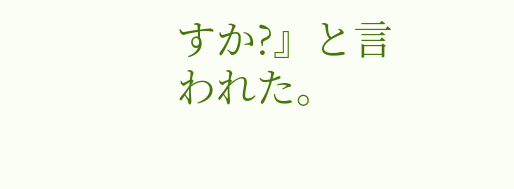すか?』と言われた。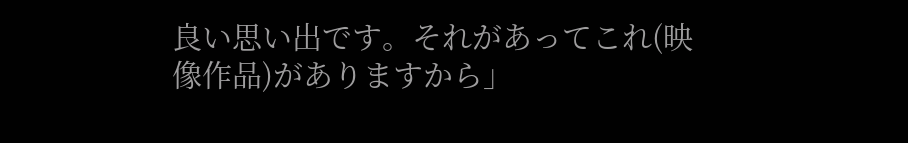良い思い出です。それがあってこれ(映像作品)がありますから」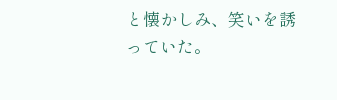と懐かしみ、笑いを誘っていた。